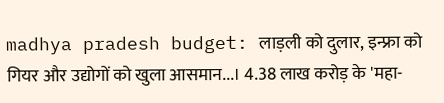madhya pradesh budget: लाड़ली को दुलार, इन्फ्रा को गियर और उद्योगों को खुला आसमान...। 4.38 लाख करोड़ के 'महा-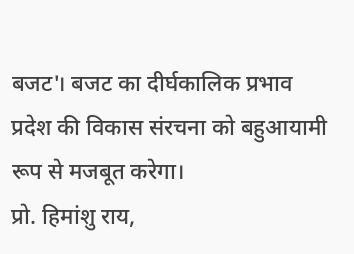बजट'। बजट का दीर्घकालिक प्रभाव प्रदेश की विकास संरचना को बहुआयामी रूप से मजबूत करेगा।
प्रो. हिमांशु राय,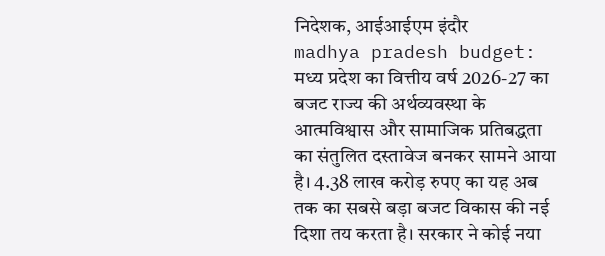निदेशक, आईआईएम इंदौर
madhya pradesh budget: मध्य प्रदेश का वित्तीय वर्ष 2026-27 का बजट राज्य की अर्थव्यवस्था के आत्मविश्वास और सामाजिक प्रतिबद्धता का संतुलित दस्तावेज बनकर सामने आया है। 4.38 लाख करोड़ रुपए का यह अब तक का सबसे बड़ा बजट विकास की नई दिशा तय करता है। सरकार ने कोई नया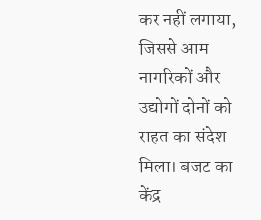कर नहीं लगाया, जिससे आम नागरिकों और उद्योगों दोनों को राहत का संदेश मिला। बजट का केंद्र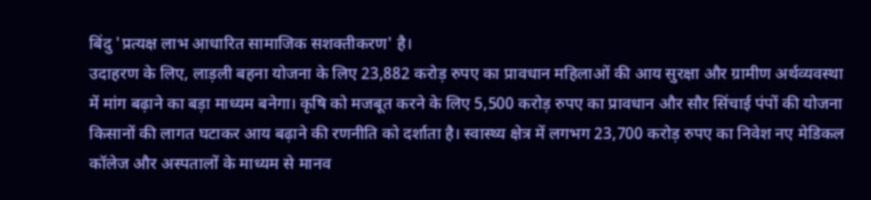बिंदु 'प्रत्यक्ष लाभ आधारित सामाजिक सशक्तीकरण' है।
उदाहरण के लिए, लाड़ली बहना योजना के लिए 23,882 करोड़ रुपए का प्रावधान महिलाओं की आय सुरक्षा और ग्रामीण अर्थव्यवस्था में मांग बढ़ाने का बड़ा माध्यम बनेगा। कृषि को मजबूत करने के लिए 5,500 करोड़ रुपए का प्रावधान और सौर सिंचाई पंपों की योजना किसानों की लागत घटाकर आय बढ़ाने की रणनीति को दर्शाता है। स्वास्थ्य क्षेत्र में लगभग 23,700 करोड़ रुपए का निवेश नए मेडिकल कॉलेज और अस्पतालों के माध्यम से मानव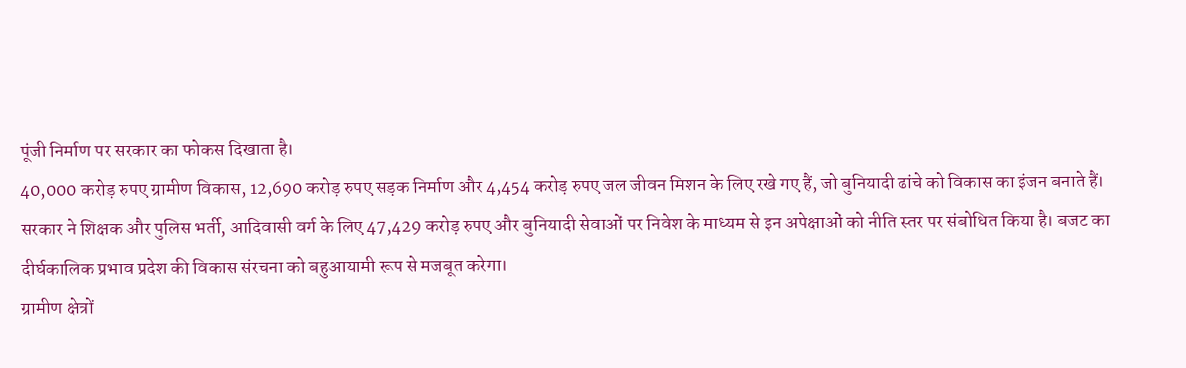पूंजी निर्माण पर सरकार का फोकस दिखाता है।
40,000 करोड़ रुपए ग्रामीण विकास, 12,690 करोड़ रुपए सड़क निर्माण और 4,454 करोड़ रुपए जल जीवन मिशन के लिए रखे गए हैं, जो बुनियादी ढांचे को विकास का इंजन बनाते हैं। सरकार ने शिक्षक और पुलिस भर्ती, आदिवासी वर्ग के लिए 47,429 करोड़ रुपए और बुनियादी सेवाओं पर निवेश के माध्यम से इन अपेक्षाओं को नीति स्तर पर संबोधित किया है। बजट का दीर्घकालिक प्रभाव प्रदेश की विकास संरचना को बहुआयामी रूप से मजबूत करेगा।
ग्रामीण क्षेत्रों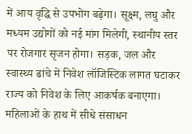में आय वृद्धि से उपभोग बढ़ेगा। सूक्ष्म, लघु और मध्यम उद्योगों को नई मांग मिलेगी, स्थानीय स्तर पर रोजगार सृजन होगा। सड़क, जल और स्वास्थ्य ढांचे में निवेश लॉजिस्टिक लागत घटाकर राज्य को निवेश के लिए आकर्षक बनाएगा। महिलाओं के हाथ में सीधे संसाधन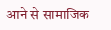आने से सामाजिक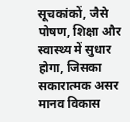सूचकांकों, जैसे पोषण, शिक्षा और स्वास्थ्य में सुधार होगा, जिसका सकारात्मक असर मानव विकास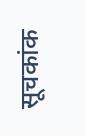सूचकांक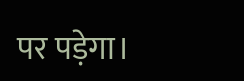पर पड़ेगा।